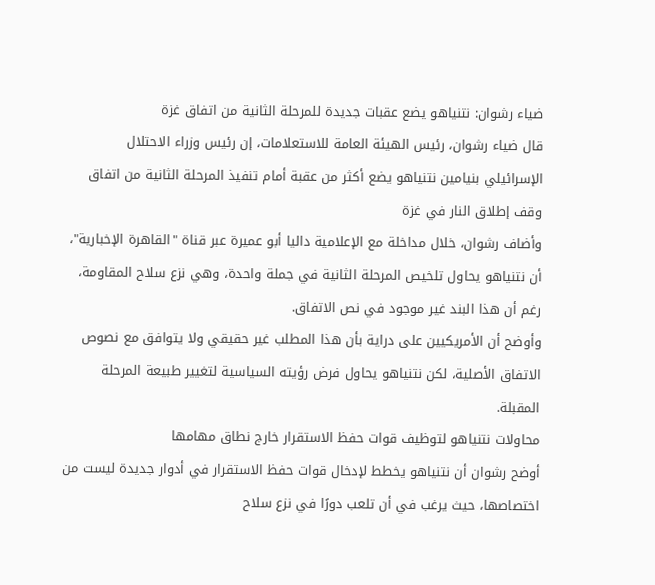ضياء رشوان: نتنياهو يضع عقبات جديدة للمرحلة الثانية من اتفاق غزة
قال ضياء رشوان، رئيس الهيئة العامة للاستعلامات، إن رئيس وزراء الاحتلال الإسرائيلي بنيامين نتنياهو يضع أكثر من عقبة أمام تنفيذ المرحلة الثانية من اتفاق وقف إطلاق النار في غزة
وأضاف رشوان، خلال مداخلة مع الإعلامية داليا أبو عميرة عبر قناة "القاهرة الإخبارية"، أن نتنياهو يحاول تلخيص المرحلة الثانية في جملة واحدة، وهي نزع سلاح المقاومة، رغم أن هذا البند غير موجود في نص الاتفاق.
وأوضح أن الأمريكيين على دراية بأن هذا المطلب غير حقيقي ولا يتوافق مع نصوص الاتفاق الأصلية، لكن نتنياهو يحاول فرض رؤيته السياسية لتغيير طبيعة المرحلة المقبلة.
محاولات نتنياهو لتوظيف قوات حفظ الاستقرار خارج نطاق مهامها
أوضح رشوان أن نتنياهو يخطط لإدخال قوات حفظ الاستقرار في أدوار جديدة ليست من اختصاصها، حيث يرغب في أن تلعب دورًا في نزع سلاح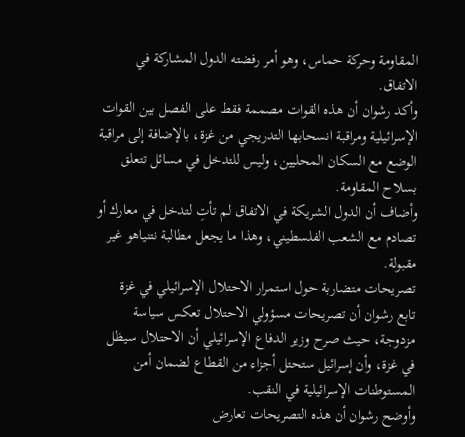المقاومة وحركة حماس، وهو أمر رفضته الدول المشاركة في الاتفاق.
وأكد رشوان أن هذه القوات مصممة فقط على الفصل بين القوات الإسرائيلية ومراقبة انسحابها التدريجي من غزة، بالإضافة إلى مراقبة الوضع مع السكان المحليين، وليس للتدخل في مسائل تتعلق بسلاح المقاومة.
وأضاف أن الدول الشريكة في الاتفاق لم تأتِ لتدخل في معارك أو تصادم مع الشعب الفلسطيني، وهذا ما يجعل مطالبة نتنياهو غير مقبولة.
تصريحات متضاربة حول استمرار الاحتلال الإسرائيلي في غزة
تابع رشوان أن تصريحات مسؤولي الاحتلال تعكس سياسة مزدوجة، حيث صرح وزير الدفاع الإسرائيلي أن الاحتلال سيظل في غزة، وأن إسرائيل ستحتل أجزاء من القطاع لضمان أمن المستوطنات الإسرائيلية في النقب.
وأوضح رشوان أن هذه التصريحات تعارض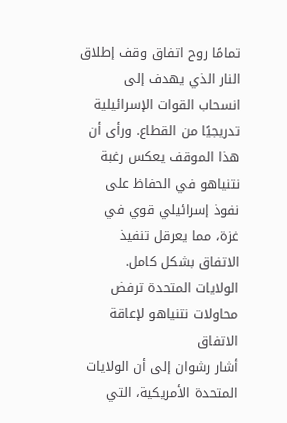تمامًا روح اتفاق وقف إطلاق النار الذي يهدف إلى انسحاب القوات الإسرائيلية تدريجيًا من القطاع. ورأى أن هذا الموقف يعكس رغبة نتنياهو في الحفاظ على نفوذ إسرائيلي قوي في غزة، مما يعرقل تنفيذ الاتفاق بشكل كامل.
الولايات المتحدة ترفض محاولات نتنياهو لإعاقة الاتفاق
أشار رشوان إلى أن الولايات المتحدة الأمريكية، التي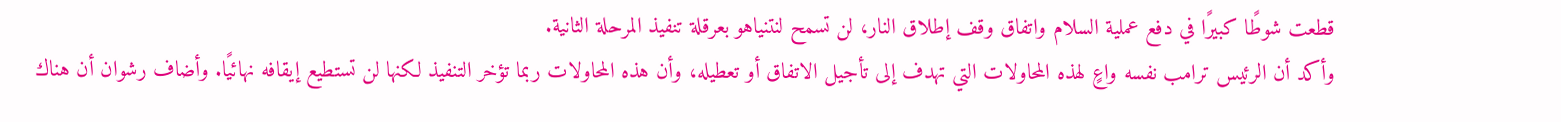قطعت شوطًا كبيرًا في دفع عملية السلام واتفاق وقف إطلاق النار، لن تسمح لنتنياهو بعرقلة تنفيذ المرحلة الثانية.
وأكد أن الرئيس ترامب نفسه واعٍ لهذه المحاولات التي تهدف إلى تأجيل الاتفاق أو تعطيله، وأن هذه المحاولات ربما تؤخر التنفيذ لكنها لن تستطيع إيقافه نهائيًا. وأضاف رشوان أن هناك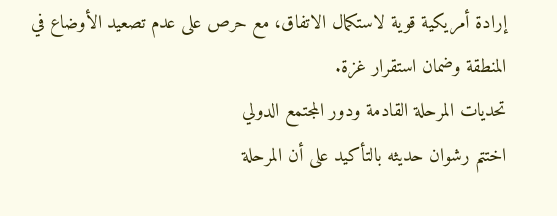إرادة أمريكية قوية لاستكمال الاتفاق، مع حرص على عدم تصعيد الأوضاع في المنطقة وضمان استقرار غزة.
تحديات المرحلة القادمة ودور المجتمع الدولي
اختتم رشوان حديثه بالتأكيد على أن المرحلة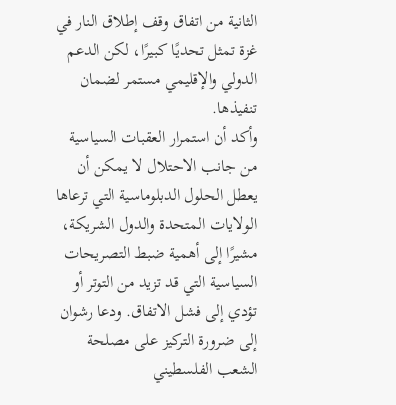الثانية من اتفاق وقف إطلاق النار في غزة تمثل تحديًا كبيرًا، لكن الدعم الدولي والإقليمي مستمر لضمان تنفيذها.
وأكد أن استمرار العقبات السياسية من جانب الاحتلال لا يمكن أن يعطل الحلول الدبلوماسية التي ترعاها الولايات المتحدة والدول الشريكة، مشيرًا إلى أهمية ضبط التصريحات السياسية التي قد تزيد من التوتر أو تؤدي إلى فشل الاتفاق. ودعا رشوان إلى ضرورة التركيز على مصلحة الشعب الفلسطيني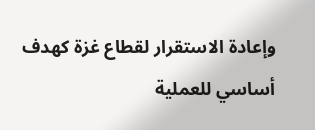وإعادة الاستقرار لقطاع غزة كهدف أساسي للعملية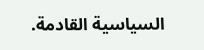السياسية القادمة.